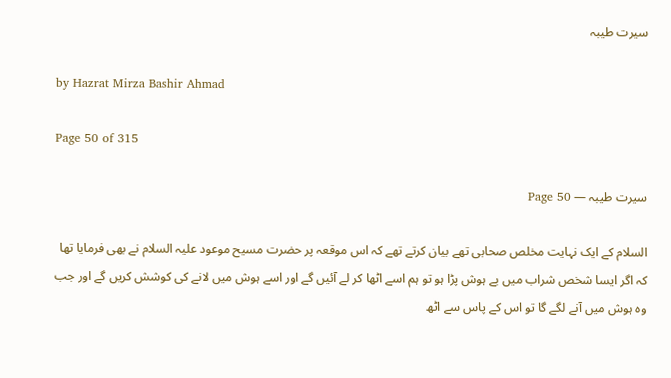سیرت طیبہ

by Hazrat Mirza Bashir Ahmad

Page 50 of 315

سیرت طیبہ — Page 50

السلام کے ایک نہایت مخلص صحابی تھے بیان کرتے تھے کہ اس موقعہ پر حضرت مسیح موعود علیہ السلام نے بھی فرمایا تھا کہ اگر ایسا شخص شراب میں بے ہوش پڑا ہو تو ہم اسے اٹھا کر لے آئیں گے اور اسے ہوش میں لانے کی کوشش کریں گے اور جب وہ ہوش میں آنے لگے گا تو اس کے پاس سے اٹھ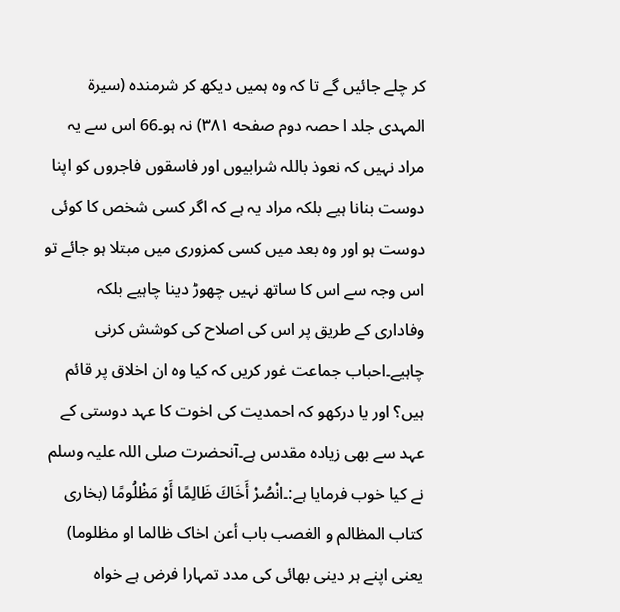کر چلے جائیں گے تا کہ وہ ہمیں دیکھ کر شرمندہ (سیرۃ المہدی جلد ا حصہ دوم صفحه ۳۸۱) نہ ہو۔66 اس سے یہ مراد نہیں کہ نعوذ باللہ شرابیوں اور فاسقوں فاجروں کو اپنا دوست بنانا ہیے بلکہ مراد یہ ہے کہ اگر کسی شخص کا کوئی دوست ہو اور وہ بعد میں کسی کمزوری میں مبتلا ہو جائے تو اس وجہ سے اس کا ساتھ نہیں چھوڑ دینا چاہیے بلکہ وفاداری کے طریق پر اس کی اصلاح کی کوشش کرنی چاہیے۔احباب جماعت غور کریں کہ کیا وہ ان اخلاق پر قائم ہیں؟ اور یا درکھو کہ احمدیت کی اخوت کا عہد دوستی کے عہد سے بھی زیادہ مقدس ہے۔آنحضرت صلی اللہ علیہ وسلم نے کیا خوب فرمایا ہے:۔انْصُرْ أَخَاكَ ظَالِمًا أَوْ مَظْلُومًا (بخاری کتاب المظالم و الغصب باب أعن اخاک ظالما او مظلوما) یعنی اپنے ہر دینی بھائی کی مدد تمہارا فرض ہے خواہ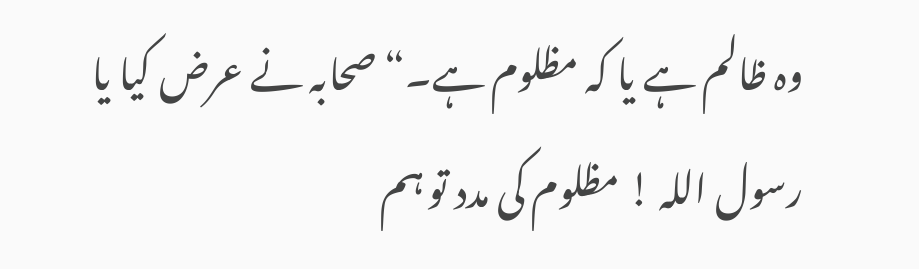وہ ظالم ہے یا کہ مظلوم ہے۔“ صحابہ نے عرض کیا یا رسول اللہ ! مظلوم کی مدد تو ہم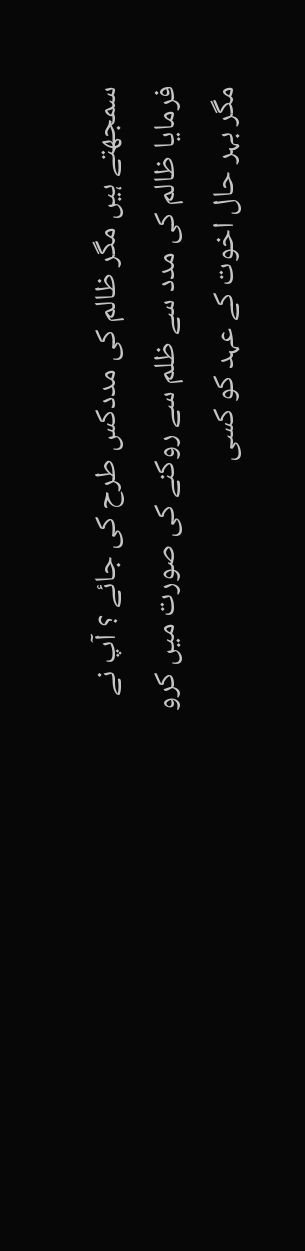سمجھتے ہیں مگر ظالم کی مددکس طرح کی جائے ؟ آپ نے فرمایا ظالم کی مدد سے ظلم سے روکنے کی صورت میں کرو مگر بہر حال اخوت کے عہد کو کسی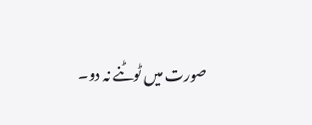صورت میں ٹوٹنے نہ دو۔